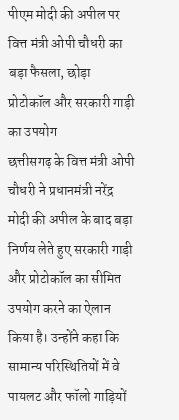पीएम मोदी की अपील पर वित्त मंत्री ओपी चौधरी का बड़ा फैसला, छोड़ा प्रोटोकॉल और सरकारी गाड़ी का उपयोग
छत्तीसगढ़ के वित्त मंत्री ओपी चौधरी ने प्रधानमंत्री नरेंद्र मोदी की अपील के बाद बड़ा निर्णय लेते हुए सरकारी गाड़ी और प्रोटोकॉल का सीमित उपयोग करने का ऐलान किया है। उन्होंने कहा कि सामान्य परिस्थितियों में वे पायलट और फॉलो गाड़ियों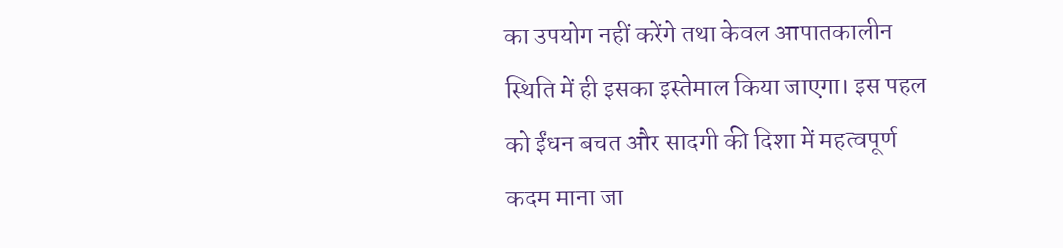का उपयोग नहीं करेंगे तथा केवल आपातकालीन स्थिति में ही इसका इस्तेमाल किया जाएगा। इस पहल को ईंधन बचत और सादगी की दिशा में महत्वपूर्ण कदम माना जा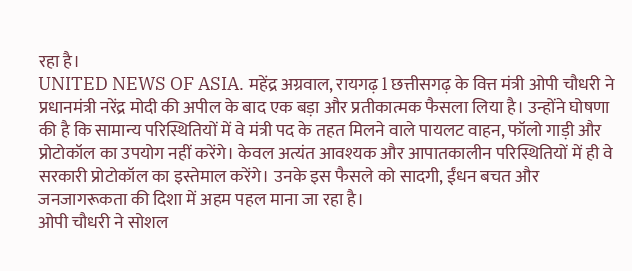रहा है।
UNITED NEWS OF ASIA. महेंद्र अग्रवाल, रायगढ़ l छत्तीसगढ़ के वित्त मंत्री ओपी चौधरी ने प्रधानमंत्री नरेंद्र मोदी की अपील के बाद एक बड़ा और प्रतीकात्मक फैसला लिया है। उन्होंने घोषणा की है कि सामान्य परिस्थितियों में वे मंत्री पद के तहत मिलने वाले पायलट वाहन, फॉलो गाड़ी और प्रोटोकॉल का उपयोग नहीं करेंगे। केवल अत्यंत आवश्यक और आपातकालीन परिस्थितियों में ही वे सरकारी प्रोटोकॉल का इस्तेमाल करेंगे। उनके इस फैसले को सादगी, ईंधन बचत और जनजागरूकता की दिशा में अहम पहल माना जा रहा है।
ओपी चौधरी ने सोशल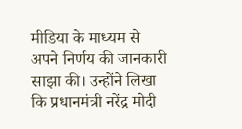मीडिया के माध्यम से अपने निर्णय की जानकारी साझा की। उन्होंने लिखा कि प्रधानमंत्री नरेंद्र मोदी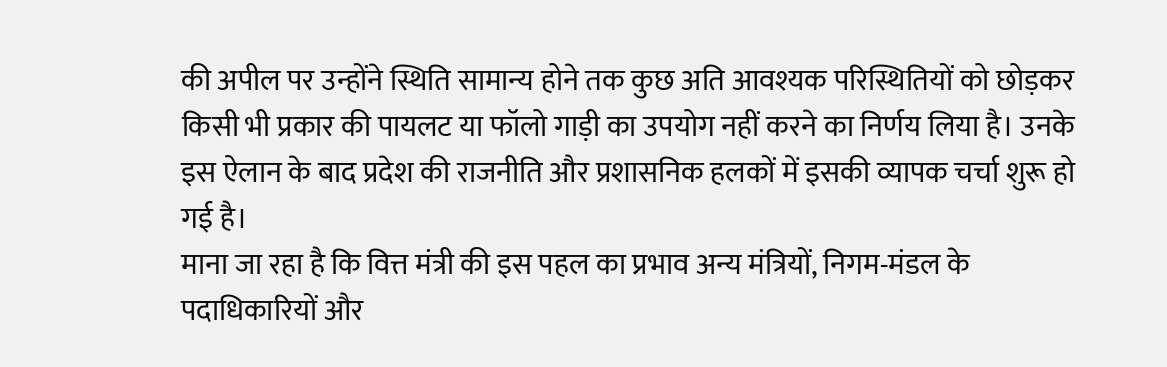की अपील पर उन्होंने स्थिति सामान्य होने तक कुछ अति आवश्यक परिस्थितियों को छोड़कर किसी भी प्रकार की पायलट या फॉलो गाड़ी का उपयोग नहीं करने का निर्णय लिया है। उनके इस ऐलान के बाद प्रदेश की राजनीति और प्रशासनिक हलकों में इसकी व्यापक चर्चा शुरू हो गई है।
माना जा रहा है कि वित्त मंत्री की इस पहल का प्रभाव अन्य मंत्रियों, निगम-मंडल के पदाधिकारियों और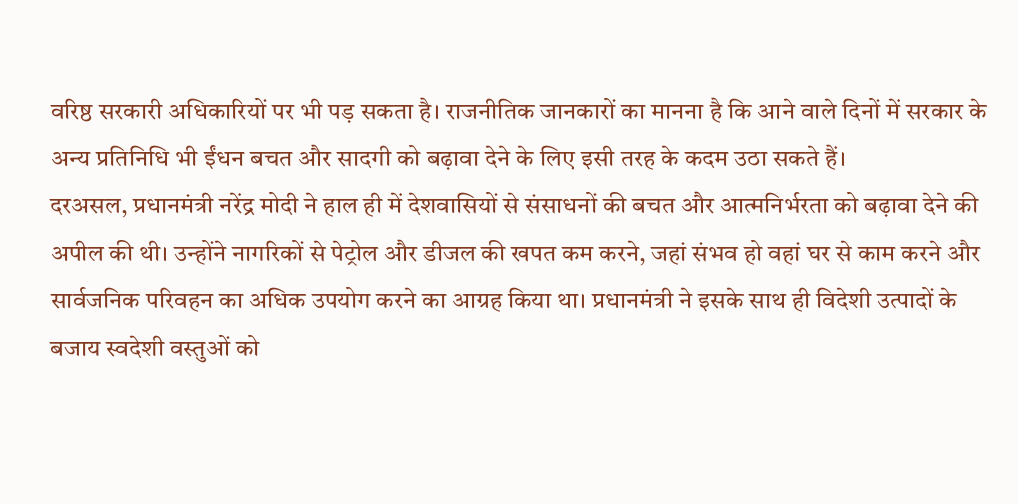वरिष्ठ सरकारी अधिकारियों पर भी पड़ सकता है। राजनीतिक जानकारों का मानना है कि आने वाले दिनों में सरकार के अन्य प्रतिनिधि भी ईंधन बचत और सादगी को बढ़ावा देने के लिए इसी तरह के कदम उठा सकते हैं।
दरअसल, प्रधानमंत्री नरेंद्र मोदी ने हाल ही में देशवासियों से संसाधनों की बचत और आत्मनिर्भरता को बढ़ावा देने की अपील की थी। उन्होंने नागरिकों से पेट्रोल और डीजल की खपत कम करने, जहां संभव हो वहां घर से काम करने और सार्वजनिक परिवहन का अधिक उपयोग करने का आग्रह किया था। प्रधानमंत्री ने इसके साथ ही विदेशी उत्पादों के बजाय स्वदेशी वस्तुओं को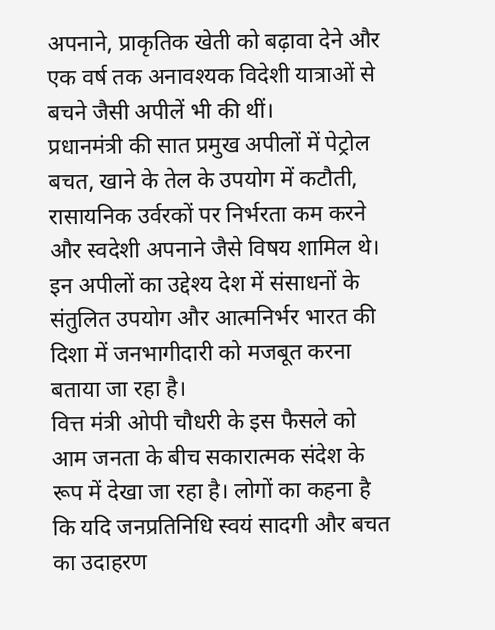अपनाने, प्राकृतिक खेती को बढ़ावा देने और एक वर्ष तक अनावश्यक विदेशी यात्राओं से बचने जैसी अपीलें भी की थीं।
प्रधानमंत्री की सात प्रमुख अपीलों में पेट्रोल बचत, खाने के तेल के उपयोग में कटौती, रासायनिक उर्वरकों पर निर्भरता कम करने और स्वदेशी अपनाने जैसे विषय शामिल थे। इन अपीलों का उद्देश्य देश में संसाधनों के संतुलित उपयोग और आत्मनिर्भर भारत की दिशा में जनभागीदारी को मजबूत करना बताया जा रहा है।
वित्त मंत्री ओपी चौधरी के इस फैसले को आम जनता के बीच सकारात्मक संदेश के रूप में देखा जा रहा है। लोगों का कहना है कि यदि जनप्रतिनिधि स्वयं सादगी और बचत का उदाहरण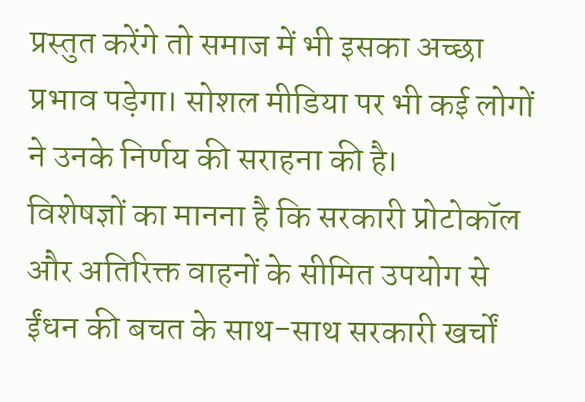प्रस्तुत करेंगे तो समाज में भी इसका अच्छा प्रभाव पड़ेगा। सोशल मीडिया पर भी कई लोगों ने उनके निर्णय की सराहना की है।
विशेषज्ञों का मानना है कि सरकारी प्रोटोकॉल और अतिरिक्त वाहनों के सीमित उपयोग से ईंधन की बचत के साथ-साथ सरकारी खर्चों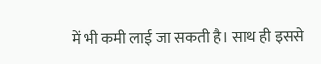में भी कमी लाई जा सकती है। साथ ही इससे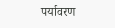पर्यावरण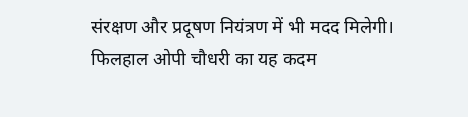संरक्षण और प्रदूषण नियंत्रण में भी मदद मिलेगी।
फिलहाल ओपी चौधरी का यह कदम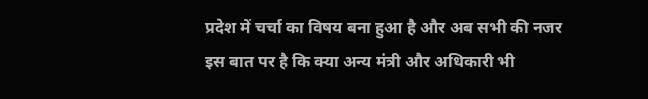प्रदेश में चर्चा का विषय बना हुआ है और अब सभी की नजर इस बात पर है कि क्या अन्य मंत्री और अधिकारी भी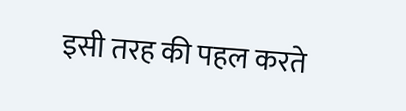इसी तरह की पहल करते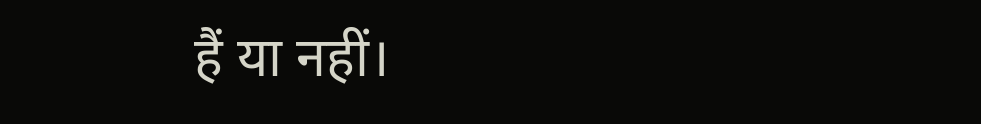हैं या नहीं।